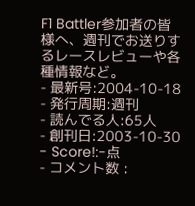F1 Battler参加者の皆様へ、週刊でお送りするレースレビューや各種情報など。
- 最新号:2004-10-18
- 発行周期:週刊
- 読んでる人:65人
- 創刊日:2003-10-30
- Score!:-点
- コメント数 :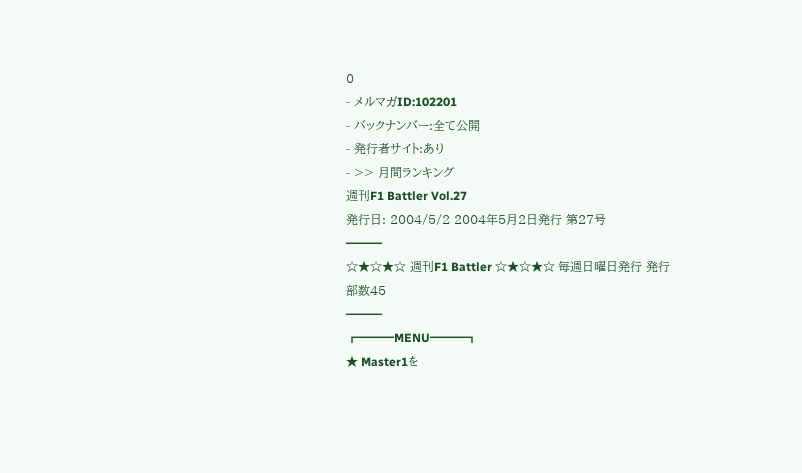0
- メルマガID:102201
- バックナンバー:全て公開
- 発行者サイト:あり
- >> 月間ランキング
週刊F1 Battler Vol.27
発行日: 2004/5/2 2004年5月2日発行 第27号
━━━
☆★☆★☆ 週刊F1 Battler ☆★☆★☆ 毎週日曜日発行 発行部数45
━━━
┏━━━MENU━━━┓
★ Master1を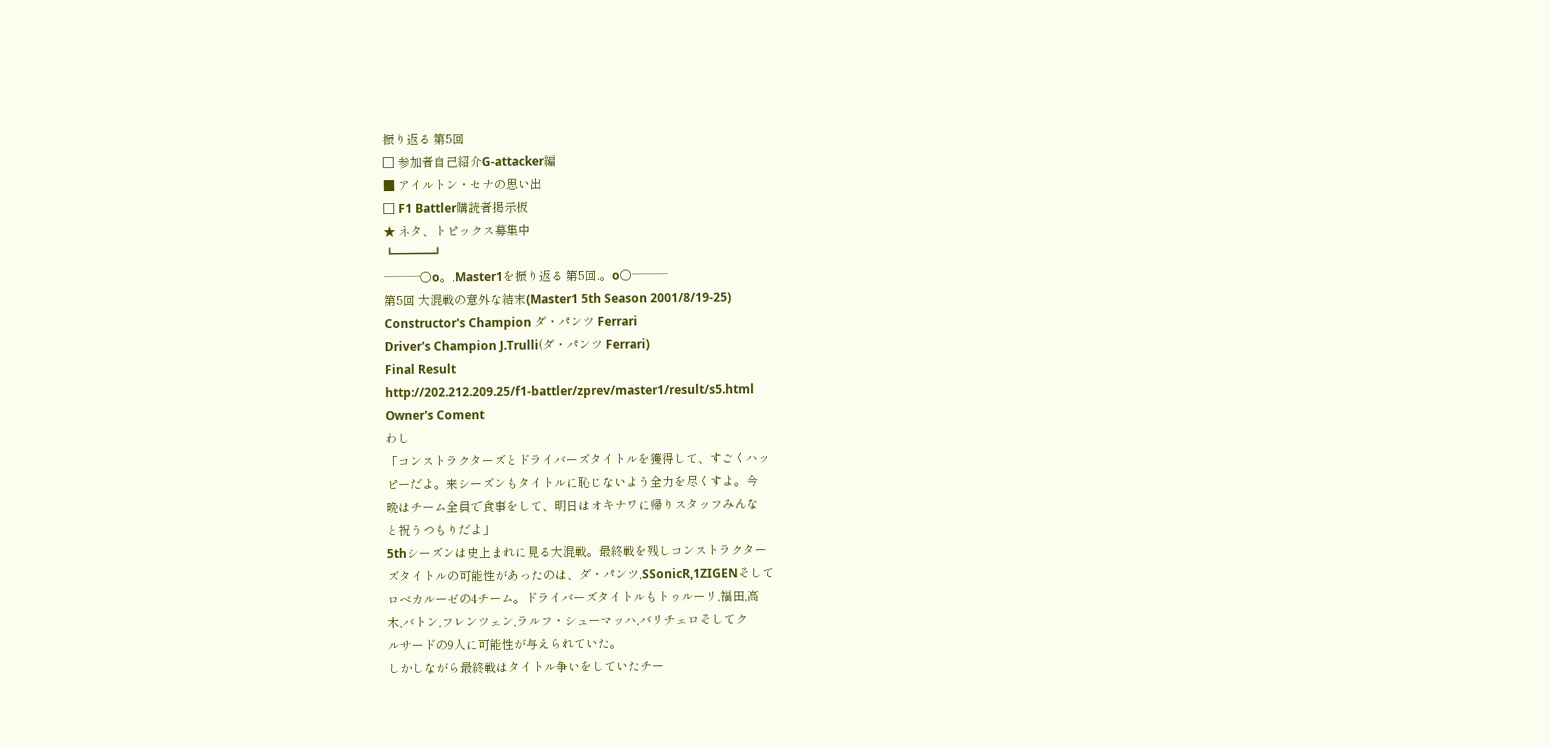振り返る 第5回
□ 参加者自己紹介G-attacker編
■ アイルトン・セナの思い出
□ F1 Battler購読者掲示板
★ ネタ、トピックス募集中
┗━━━┛
───○o。.Master1を振り返る 第5回.。o○───
第5回 大混戦の意外な結末(Master1 5th Season 2001/8/19-25)
Constructor's Champion ダ・パンツ Ferrari
Driver's Champion J.Trulli(ダ・パンツ Ferrari)
Final Result
http://202.212.209.25/f1-battler/zprev/master1/result/s5.html
Owner's Coment
わし
「コンストラクターズとドライバーズタイトルを獲得して、すごくハッ
ピーだよ。来シーズンもタイトルに恥じないよう全力を尽くすよ。今
晩はチーム全員で食事をして、明日はオキナワに帰りスタッフみんな
と祝うつもりだよ」
5thシーズンは史上まれに見る大混戦。最終戦を残しコンストラクター
ズタイトルの可能性があったのは、ダ・パンツ,SSonicR,1ZIGENそして
ロベカルーゼの4チーム。ドライバーズタイトルもトゥルーリ,福田,高
木,バトン,フレンツェン,ラルフ・シューマッハ,バリチェロそしてク
ルサードの9人に可能性が与えられていた。
しかしながら最終戦はタイトル争いをしていたチー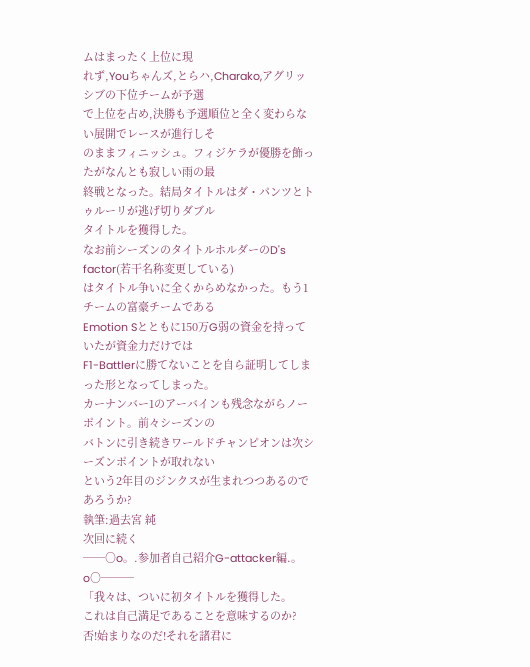ムはまったく上位に現
れず,Youちゃんズ,とらハ,Charako,アグリッシブの下位チームが予選
で上位を占め,決勝も予選順位と全く変わらない展開でレースが進行しそ
のままフィニッシュ。フィジケラが優勝を飾ったがなんとも寂しい雨の最
終戦となった。結局タイトルはダ・パンツとトゥルーリが逃げ切りダブル
タイトルを獲得した。
なお前シーズンのタイトルホルダーのD's factor(若干名称変更している)
はタイトル争いに全くからめなかった。もう1チームの富豪チームである
Emotion Sとともに150万G弱の資金を持っていたが資金力だけでは
F1-Battlerに勝てないことを自ら証明してしまった形となってしまった。
カーナンバー1のアーバインも残念ながらノーポイント。前々シーズンの
バトンに引き続きワールドチャンピオンは次シーズンポイントが取れない
という2年目のジンクスが生まれつつあるのであろうか?
執筆:過去宮 純
次回に続く
──○o。.参加者自己紹介G-attacker編.。o○───
「我々は、ついに初タイトルを獲得した。
これは自己満足であることを意味するのか?
否!始まりなのだ!それを諸君に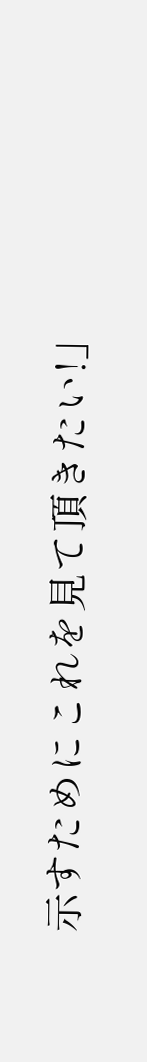示すためにこれを見て頂きたい!」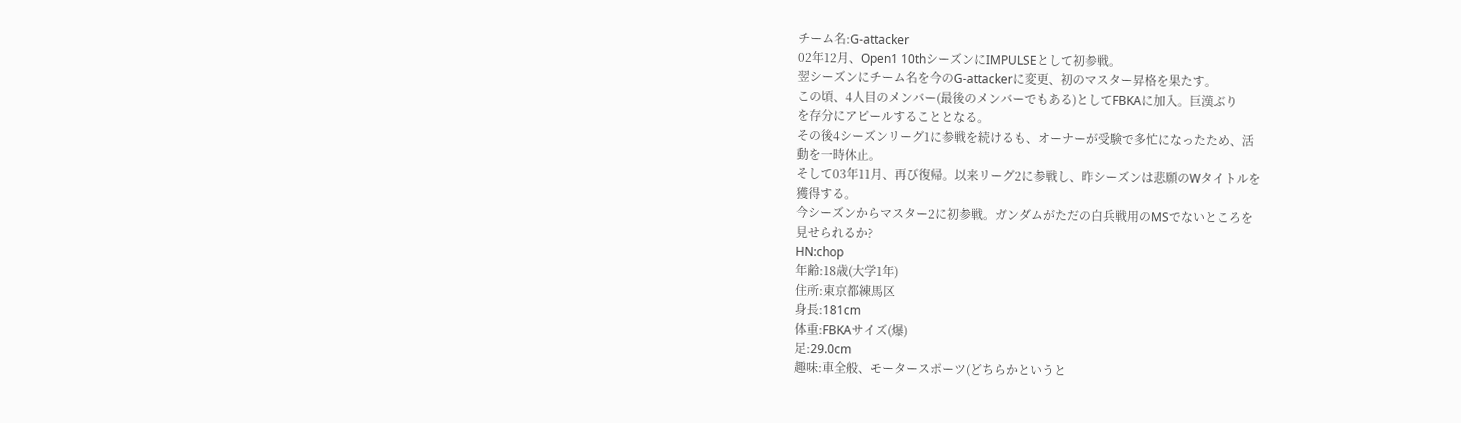チーム名:G-attacker
02年12月、Open1 10thシーズンにIMPULSEとして初参戦。
翌シーズンにチーム名を今のG-attackerに変更、初のマスター昇格を果たす。
この頃、4人目のメンバー(最後のメンバーでもある)としてFBKAに加入。巨漢ぶり
を存分にアピールすることとなる。
その後4シーズンリーグ1に参戦を続けるも、オーナーが受験で多忙になったため、活
動を一時休止。
そして03年11月、再び復帰。以来リーグ2に参戦し、昨シーズンは悲願のWタイトルを
獲得する。
今シーズンからマスター2に初参戦。ガンダムがただの白兵戦用のMSでないところを
見せられるか?
HN:chop
年齢:18歳(大学1年)
住所:東京都練馬区
身長:181cm
体重:FBKAサイズ(爆)
足:29.0cm
趣味:車全般、モータースポーツ(どちらかというと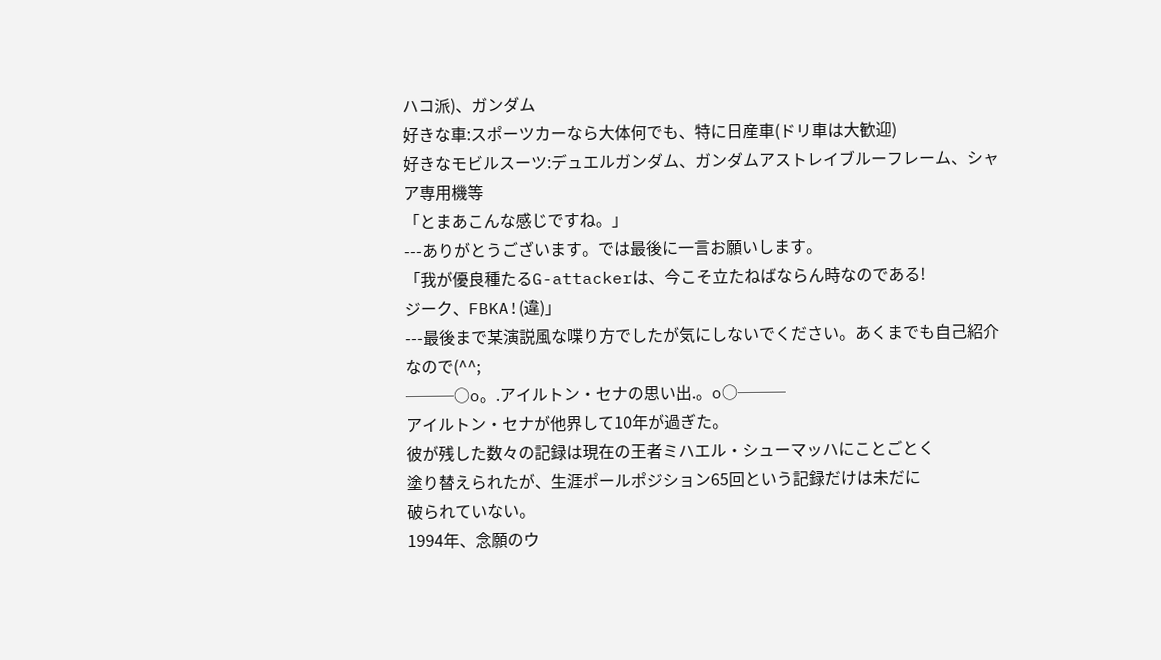ハコ派)、ガンダム
好きな車:スポーツカーなら大体何でも、特に日産車(ドリ車は大歓迎)
好きなモビルスーツ:デュエルガンダム、ガンダムアストレイブルーフレーム、シャ
ア専用機等
「とまあこんな感じですね。」
---ありがとうございます。では最後に一言お願いします。
「我が優良種たるG-attackerは、今こそ立たねばならん時なのである!
ジーク、FBKA!(違)」
---最後まで某演説風な喋り方でしたが気にしないでください。あくまでも自己紹介
なので(^^;
───○o。.アイルトン・セナの思い出.。o○───
アイルトン・セナが他界して10年が過ぎた。
彼が残した数々の記録は現在の王者ミハエル・シューマッハにことごとく
塗り替えられたが、生涯ポールポジション65回という記録だけは未だに
破られていない。
1994年、念願のウ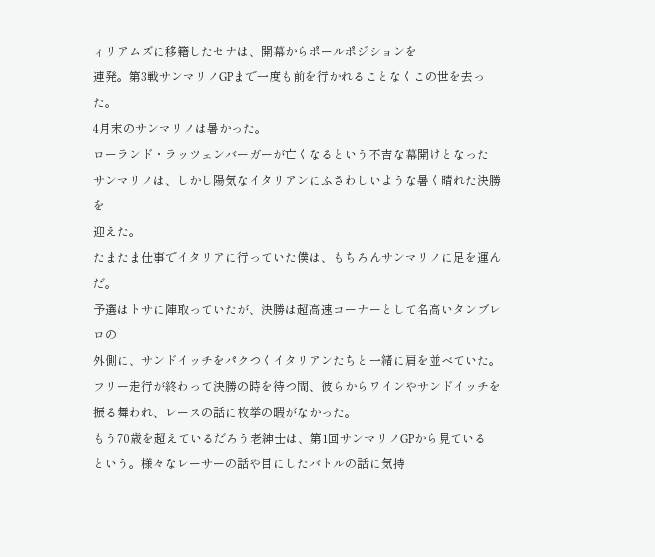ィリアムズに移籍したセナは、開幕からポールポジションを
連発。第3戦サンマリノGPまで一度も前を行かれることなくこの世を去った。
4月末のサンマリノは暑かった。
ローランド・ラッツェンバーガーが亡くなるという不吉な幕開けとなった
サンマリノは、しかし陽気なイタリアンにふさわしいような暑く晴れた決勝を
迎えた。
たまたま仕事でイタリアに行っていた僕は、もちろんサンマリノに足を運んだ。
予選はトサに陣取っていたが、決勝は超高速コーナーとして名高いタンブレロの
外側に、サンドイッチをパクつくイタリアンたちと一緒に肩を並べていた。
フリー走行が終わって決勝の時を待つ間、彼らからワインやサンドイッチを
振る舞われ、レースの話に枚挙の暇がなかった。
もう70歳を超えているだろう老紳士は、第1回サンマリノGPから見ている
という。様々なレーサーの話や目にしたバトルの話に気持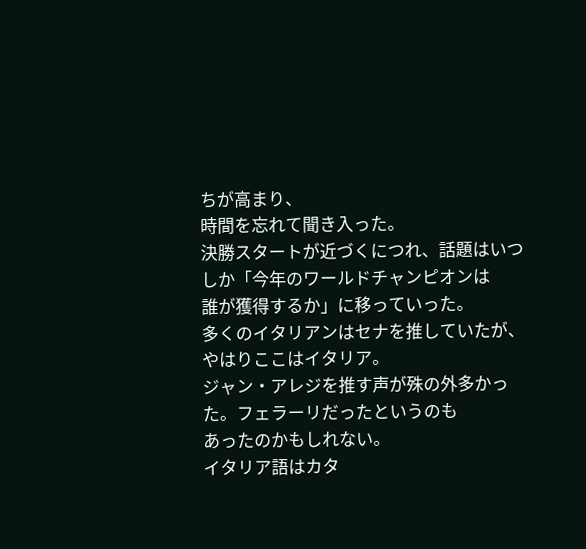ちが高まり、
時間を忘れて聞き入った。
決勝スタートが近づくにつれ、話題はいつしか「今年のワールドチャンピオンは
誰が獲得するか」に移っていった。
多くのイタリアンはセナを推していたが、やはりここはイタリア。
ジャン・アレジを推す声が殊の外多かった。フェラーリだったというのも
あったのかもしれない。
イタリア語はカタ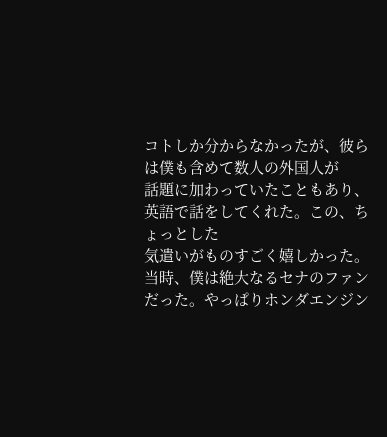コトしか分からなかったが、彼らは僕も含めて数人の外国人が
話題に加わっていたこともあり、英語で話をしてくれた。この、ちょっとした
気遣いがものすごく嬉しかった。
当時、僕は絶大なるセナのファンだった。やっぱりホンダエンジン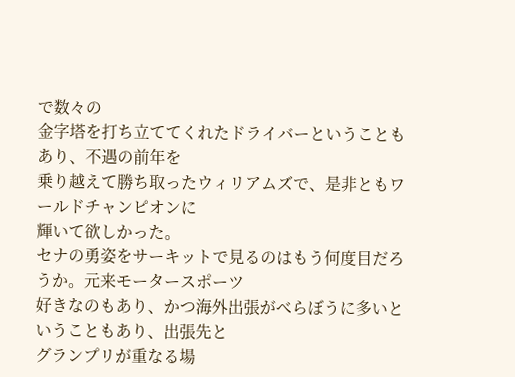で数々の
金字塔を打ち立ててくれたドライバーということもあり、不遇の前年を
乗り越えて勝ち取ったウィリアムズで、是非ともワールドチャンピオンに
輝いて欲しかった。
セナの勇姿をサーキットで見るのはもう何度目だろうか。元来モータースポーツ
好きなのもあり、かつ海外出張がべらぼうに多いということもあり、出張先と
グランプリが重なる場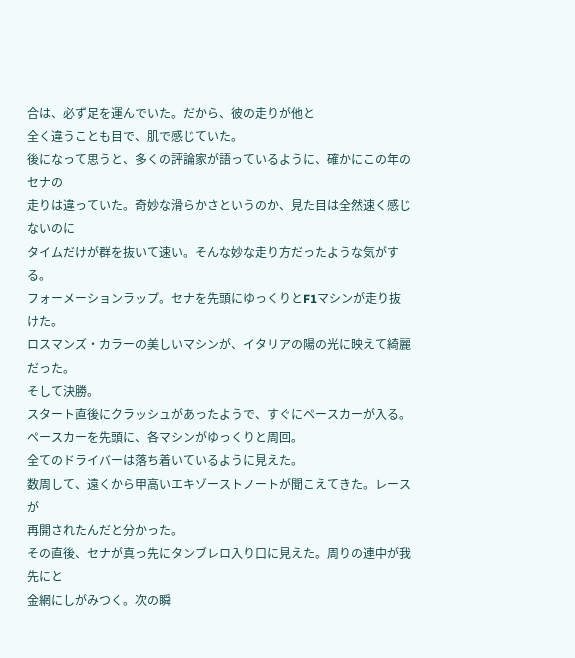合は、必ず足を運んでいた。だから、彼の走りが他と
全く違うことも目で、肌で感じていた。
後になって思うと、多くの評論家が語っているように、確かにこの年のセナの
走りは違っていた。奇妙な滑らかさというのか、見た目は全然速く感じないのに
タイムだけが群を抜いて速い。そんな妙な走り方だったような気がする。
フォーメーションラップ。セナを先頭にゆっくりとF1マシンが走り抜けた。
ロスマンズ・カラーの美しいマシンが、イタリアの陽の光に映えて綺麗だった。
そして決勝。
スタート直後にクラッシュがあったようで、すぐにペースカーが入る。
ペースカーを先頭に、各マシンがゆっくりと周回。
全てのドライバーは落ち着いているように見えた。
数周して、遠くから甲高いエキゾーストノートが聞こえてきた。レースが
再開されたんだと分かった。
その直後、セナが真っ先にタンブレロ入り口に見えた。周りの連中が我先にと
金網にしがみつく。次の瞬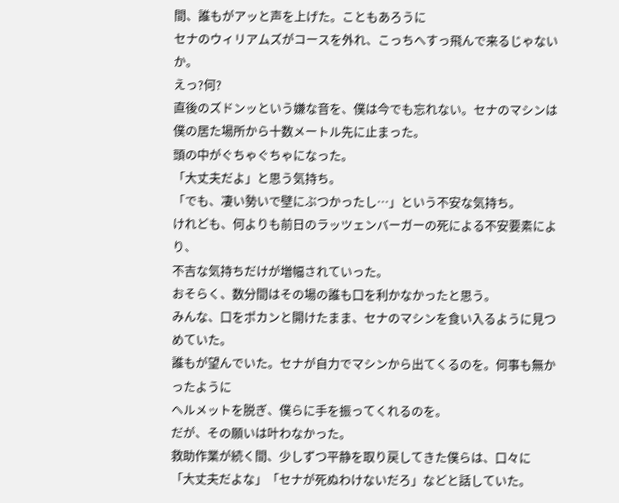間、誰もがアッと声を上げた。こともあろうに
セナのウィリアムズがコースを外れ、こっちへすっ飛んで来るじゃないか。
えっ?何?
直後のズドンッという嫌な音を、僕は今でも忘れない。セナのマシンは
僕の居た場所から十数メートル先に止まった。
頭の中がぐちゃぐちゃになった。
「大丈夫だよ」と思う気持ち。
「でも、凄い勢いで壁にぶつかったし…」という不安な気持ち。
けれども、何よりも前日のラッツェンバーガーの死による不安要素により、
不吉な気持ちだけが増幅されていった。
おそらく、数分間はその場の誰も口を利かなかったと思う。
みんな、口をポカンと開けたまま、セナのマシンを食い入るように見つめていた。
誰もが望んでいた。セナが自力でマシンから出てくるのを。何事も無かったように
ヘルメットを脱ぎ、僕らに手を振ってくれるのを。
だが、その願いは叶わなかった。
救助作業が続く間、少しずつ平静を取り戻してきた僕らは、口々に
「大丈夫だよな」「セナが死ぬわけないだろ」などと話していた。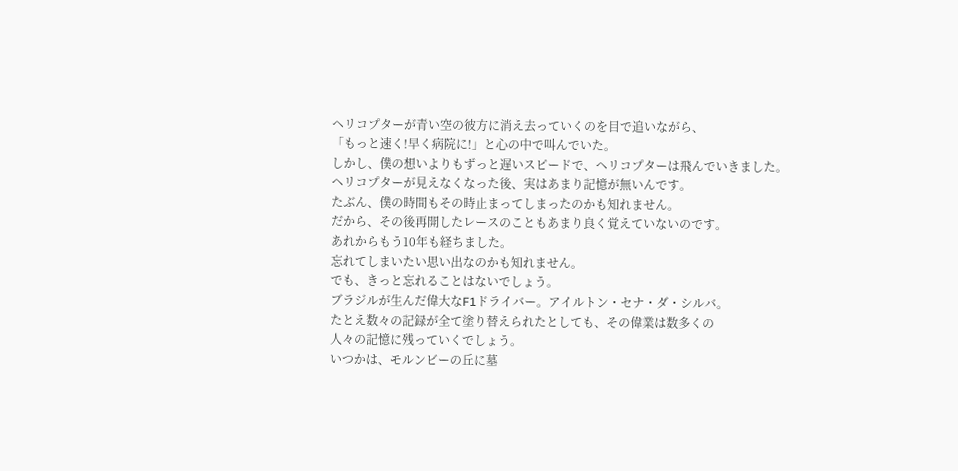ヘリコプターが青い空の彼方に消え去っていくのを目で追いながら、
「もっと速く!早く病院に!」と心の中で叫んでいた。
しかし、僕の想いよりもずっと遅いスピードで、ヘリコプターは飛んでいきました。
ヘリコプターが見えなくなった後、実はあまり記憶が無いんです。
たぶん、僕の時間もその時止まってしまったのかも知れません。
だから、その後再開したレースのこともあまり良く覚えていないのです。
あれからもう10年も経ちました。
忘れてしまいたい思い出なのかも知れません。
でも、きっと忘れることはないでしょう。
ブラジルが生んだ偉大なF1ドライバー。アイルトン・セナ・ダ・シルバ。
たとえ数々の記録が全て塗り替えられたとしても、その偉業は数多くの
人々の記憶に残っていくでしょう。
いつかは、モルンビーの丘に墓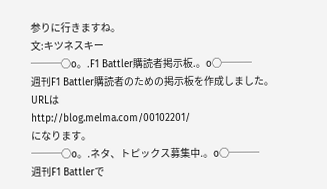参りに行きますね。
文:キツネスキー
───○o。.F1 Battler購読者掲示板.。o○───
週刊F1 Battler購読者のための掲示板を作成しました。
URLは
http://blog.melma.com/00102201/
になります。
───○o。.ネタ、トピックス募集中.。o○───
週刊F1 Battlerで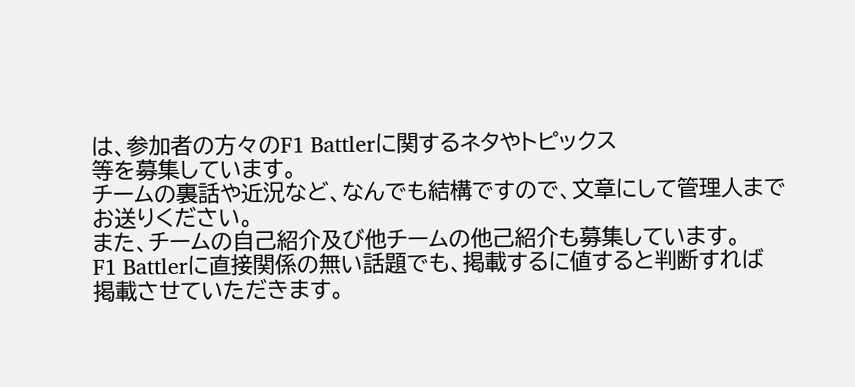は、参加者の方々のF1 Battlerに関するネタやトピックス
等を募集しています。
チームの裏話や近況など、なんでも結構ですので、文章にして管理人まで
お送りください。
また、チームの自己紹介及び他チームの他己紹介も募集しています。
F1 Battlerに直接関係の無い話題でも、掲載するに値すると判断すれば
掲載させていただきます。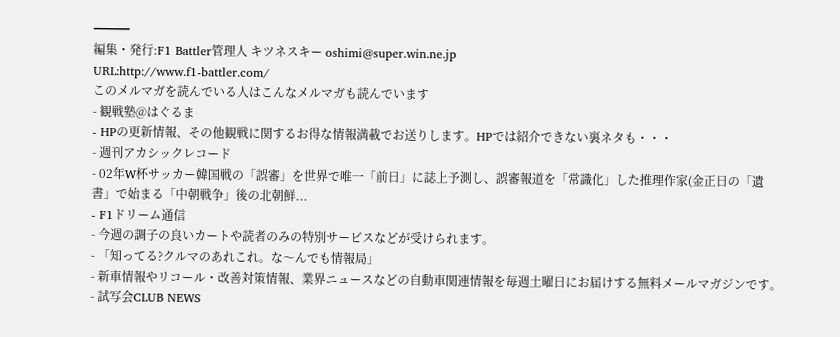━━━
編集・発行:F1 Battler管理人 キツネスキー oshimi@super.win.ne.jp
URL:http://www.f1-battler.com/
このメルマガを読んでいる人はこんなメルマガも読んでいます
- 観戦塾@はぐるま
- HPの更新情報、その他観戦に関するお得な情報満載でお送りします。HPでは紹介できない裏ネタも・・・
- 週刊アカシックレコード
- 02年W杯サッカー韓国戦の「誤審」を世界で唯一「前日」に誌上予測し、誤審報道を「常識化」した推理作家(金正日の「遺書」で始まる「中朝戦争」後の北朝鮮...
- F1ドリーム通信
- 今週の調子の良いカートや読者のみの特別サービスなどが受けられます。
- 「知ってる?クルマのあれこれ。な〜んでも情報局」
- 新車情報やリコール・改善対策情報、業界ニュースなどの自動車関連情報を毎週土曜日にお届けする無料メールマガジンです。
- 試写会CLUB NEWS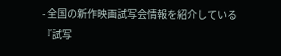- 全国の新作映画試写会情報を紹介している『試写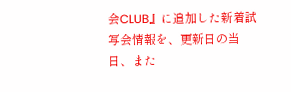会CLUB』に追加した新着試写会情報を、更新日の当日、また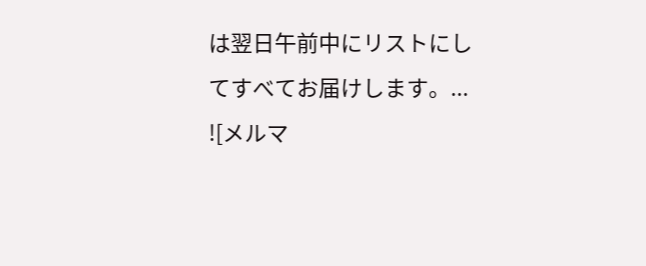は翌日午前中にリストにしてすべてお届けします。...
![メルマ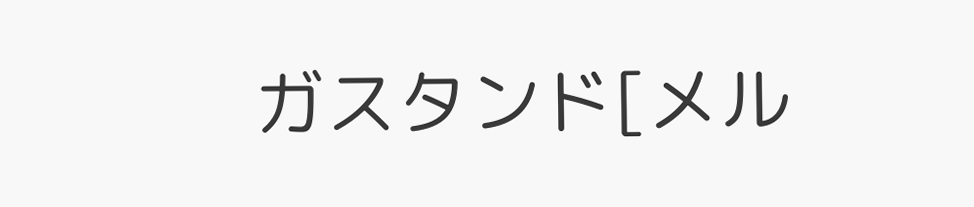ガスタンド[メル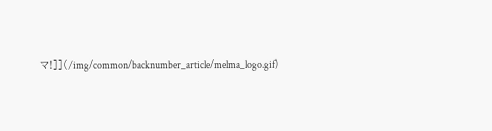マ!]](/img/common/backnumber_article/melma_logo.gif)